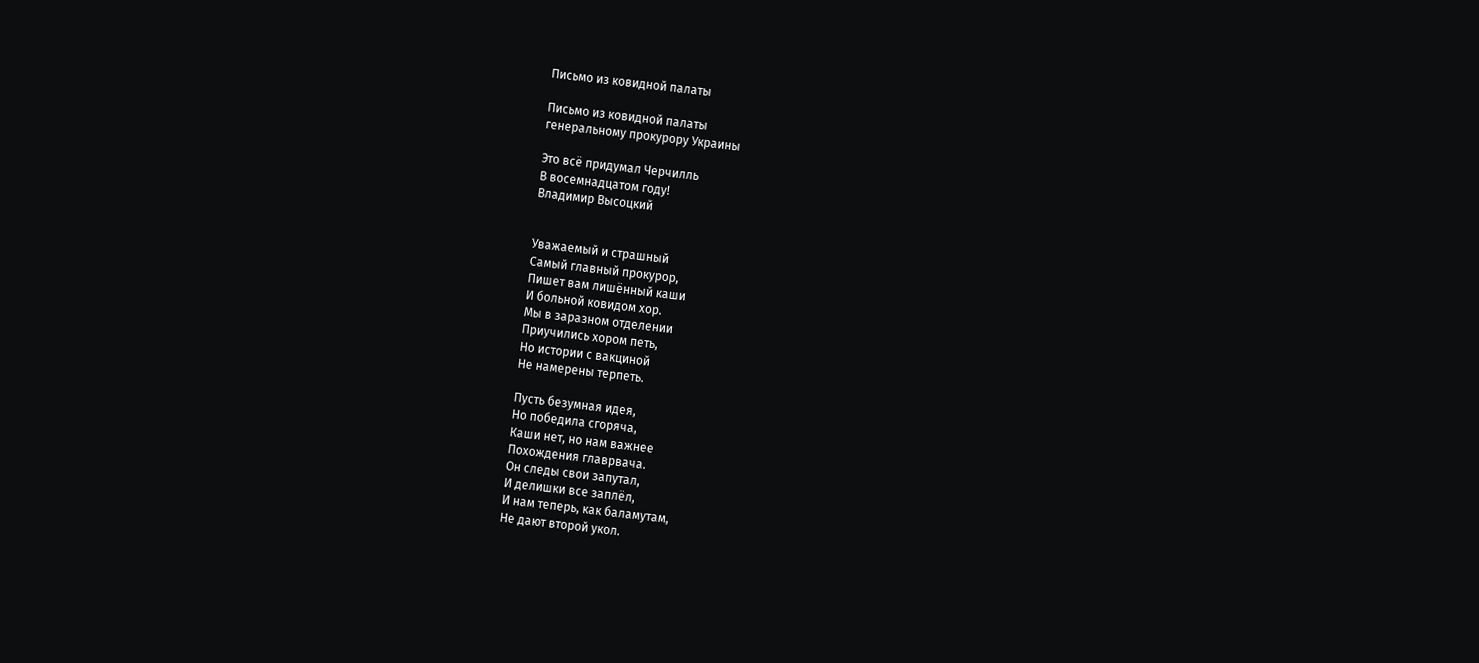Письмо из ковидной палаты

Письмо из ковидной палаты
генеральному прокурору Украины

Это всё придумал Черчилль
В восемнадцатом году!
Владимир Высоцкий


Уважаемый и страшный
Самый главный прокурор,
Пишет вам лишённый каши
И больной ковидом хор.
Мы в заразном отделении
Приучились хором петь,
Но истории с вакциной
Не намерены терпеть.

Пусть безумная идея,
Но победила сгоряча,
Каши нет, но нам важнее
Похождения главрвача.
Он следы свои запутал,
И делишки все заплёл,
И нам теперь, как баламутам,
Не дают второй укол.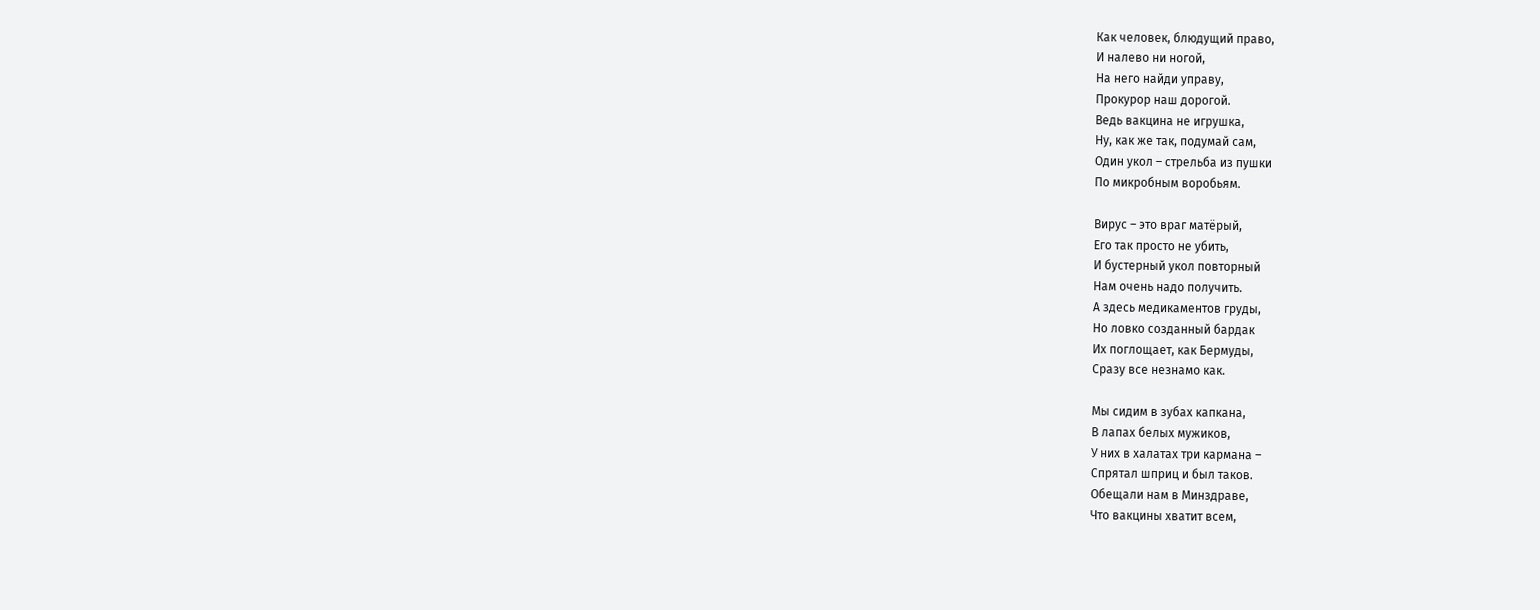Как человек, блюдущий право,
И налево ни ногой,
На него найди управу,
Прокурор наш дорогой.
Ведь вакцина не игрушка,
Ну, как же так, подумай сам,
Один укол – стрельба из пушки
По микробным воробьям.

Вирус – это враг матёрый,
Его так просто не убить,
И бустерный укол повторный
Нам очень надо получить.
А здесь медикаментов груды,
Но ловко созданный бардак
Их поглощает, как Бермуды,
Сразу все незнамо как.

Мы сидим в зубах капкана,
В лапах белых мужиков,
У них в халатах три кармана –
Спрятал шприц и был таков.
Обещали нам в Минздраве,
Что вакцины хватит всем,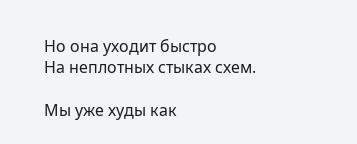Но она уходит быстро
На неплотных стыках схем.

Мы уже худы как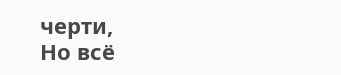черти,
Но всё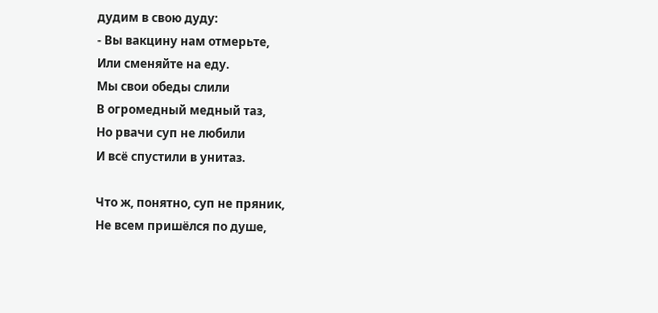дудим в свою дуду:
- Вы вакцину нам отмерьте,
Или сменяйте на еду.
Мы свои обеды слили
В огромедный медный таз,
Но рвачи суп не любили
И всё спустили в унитаз.

Что ж, понятно, суп не пряник,
Не всем пришёлся по душе,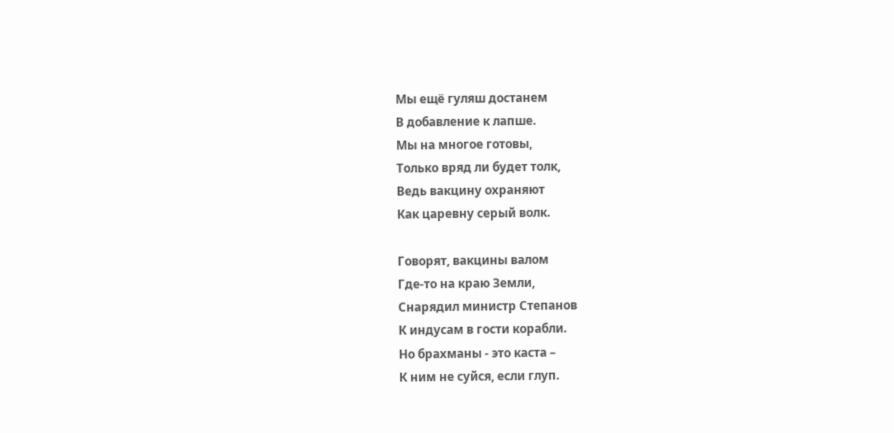Мы ещё гуляш достанем
В добавление к лапше.
Мы на многое готовы,
Только вряд ли будет толк,
Ведь вакцину охраняют
Как царевну серый волк.

Говорят, вакцины валом
Где-то на краю Земли,
Снарядил министр Степанов
К индусам в гости корабли.
Но брахманы - это каста –
К ним не суйся, если глуп.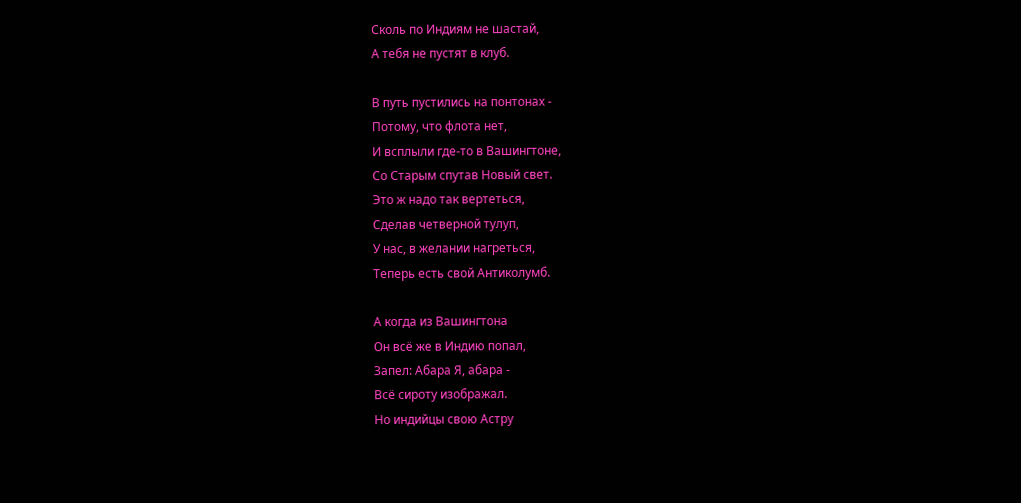Сколь по Индиям не шастай,
А тебя не пустят в клуб.

В путь пустились на понтонах -
Потому, что флота нет,
И всплыли где-то в Вашингтоне,
Со Старым спутав Новый свет.
Это ж надо так вертеться,
Сделав четверной тулуп,
У нас, в желании нагреться,
Теперь есть свой Антиколумб.

А когда из Вашингтона
Он всё же в Индию попал,
Запел: Абара Я, абара -
Всё сироту изображал.
Но индийцы свою Астру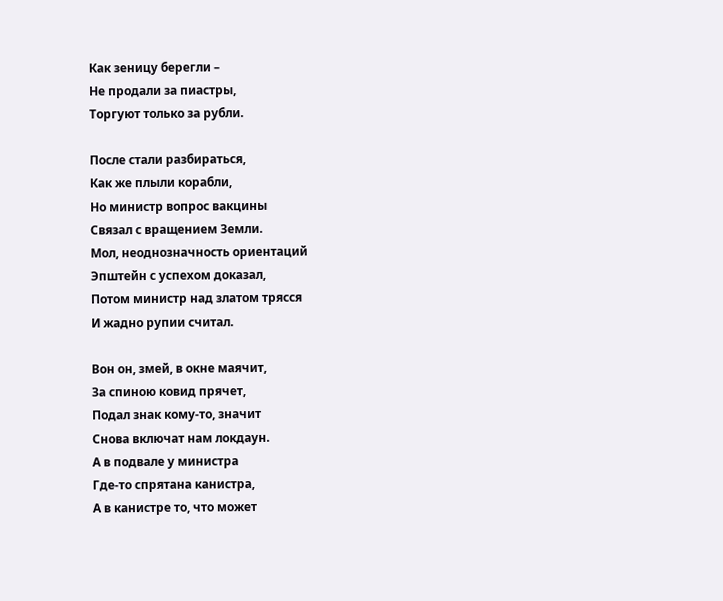Как зеницу берегли –
Не продали за пиастры,
Торгуют только за рубли.

После стали разбираться,
Как же плыли корабли,
Но министр вопрос вакцины
Связал с вращением Земли.
Мол, неоднозначность ориентаций
Эпштейн с успехом доказал,
Потом министр над златом трясся
И жадно рупии считал.

Вон он, змей, в окне маячит,
За спиною ковид прячет,
Подал знак кому-то, значит
Снова включат нам локдаун.
А в подвале у министра
Где-то спрятана канистра,
А в канистре то, что может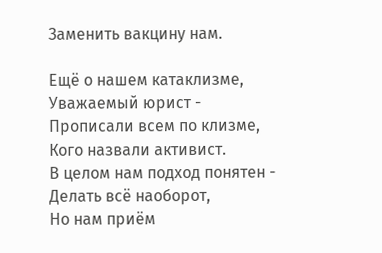Заменить вакцину нам.

Ещё о нашем катаклизме,
Уважаемый юрист -
Прописали всем по клизме,
Кого назвали активист.
В целом нам подход понятен -
Делать всё наоборот,
Но нам приём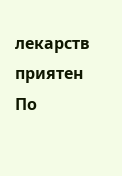лекарств приятен
По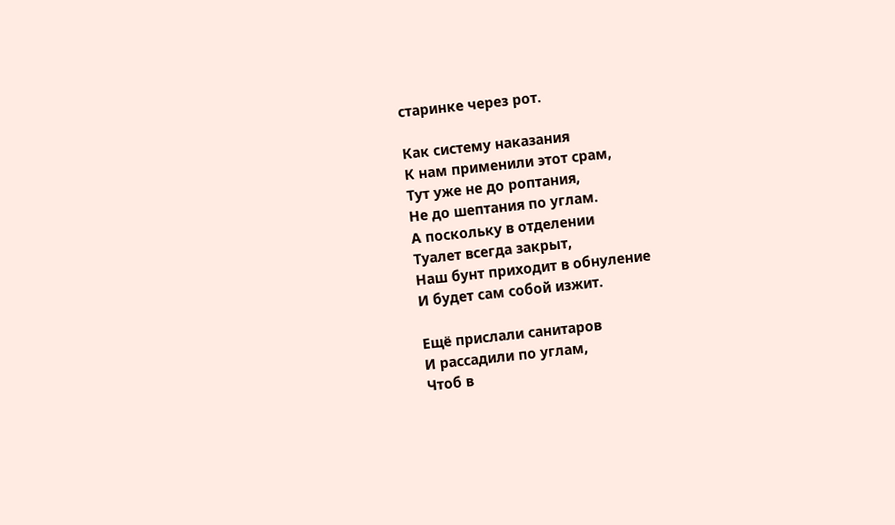старинке через рот.

Как систему наказания
К нам применили этот срам,
Тут уже не до роптания,
Не до шептания по углам.
А поскольку в отделении
Туалет всегда закрыт,
Наш бунт приходит в обнуление
И будет сам собой изжит.

Ещё прислали санитаров
И рассадили по углам,
Чтоб в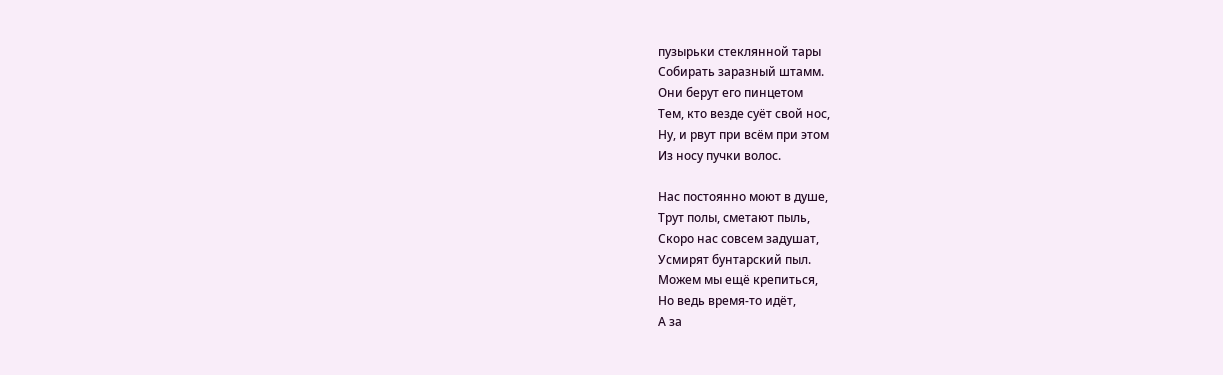пузырьки стеклянной тары
Собирать заразный штамм.
Они берут его пинцетом
Тем, кто везде суёт свой нос,
Ну, и рвут при всём при этом
Из носу пучки волос.

Нас постоянно моют в душе,
Трут полы, сметают пыль,
Скоро нас совсем задушат,
Усмирят бунтарский пыл.
Можем мы ещё крепиться,
Но ведь время-то идёт,
А за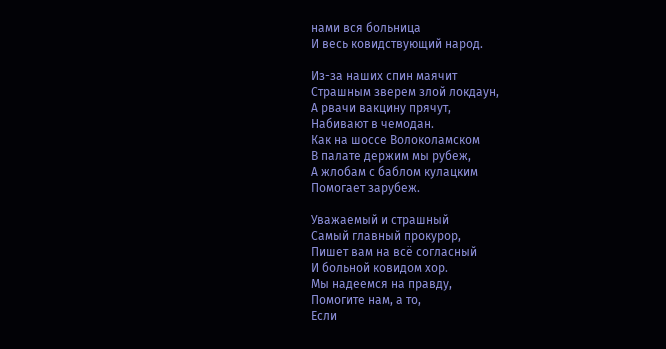нами вся больница
И весь ковидствующий народ.

Из-за наших спин маячит
Страшным зверем злой локдаун,
А рвачи вакцину прячут,
Набивают в чемодан.
Как на шоссе Волоколамском
В палате держим мы рубеж,
А жлобам с баблом кулацким
Помогает зарубеж.

Уважаемый и страшный
Самый главный прокурор,
Пишет вам на всё согласный
И больной ковидом хор.
Мы надеемся на правду,
Помогите нам, а то,
Если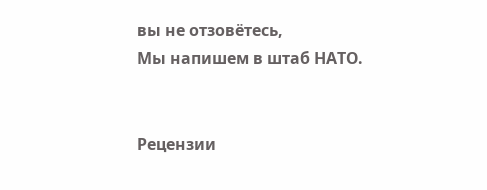вы не отзовётесь,
Мы напишем в штаб НАТО.


Рецензии